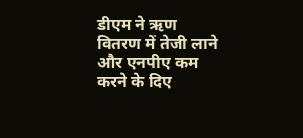डीएम ने ऋण वितरण में तेजी लाने और एनपीए कम करने के दिए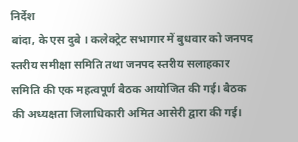निर्देश
बांदा, के एस दुबे । कलेक्ट्रेट सभागार में बुधवार को जनपद स्तरीय समीक्षा समिति तथा जनपद स्तरीय सलाहकार समिति की एक महत्वपूर्ण बैठक आयोजित की गई। बैठक की अध्यक्षता जिलाधिकारी अमित आसेरी द्वारा की गई।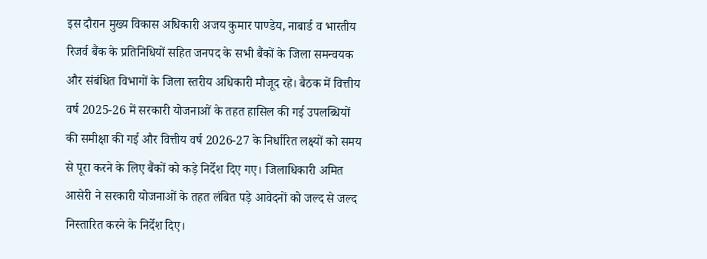इस दौरान मुख्य विकास अधिकारी अजय कुमार पाण्डेय, नाबार्ड व भारतीय रिजर्व बैंक के प्रतिनिधियों सहित जनपद के सभी बैंकों के जिला समन्वयक और संबंधित विभागों के जिला स्तरीय अधिकारी मौजूद रहे। बैठक में वित्तीय वर्ष 2025-26 में सरकारी योजनाओं के तहत हासिल की गई उपलब्धियों की समीक्षा की गई और वित्तीय वर्ष 2026-27 के निर्धारित लक्ष्यों को समय से पूरा करने के लिए बैंकों को कड़े निर्देश दिए गए। जिलाधिकारी अमित आसेरी ने सरकारी योजनाओं के तहत लंबित पड़े आवेदनों को जल्द से जल्द निस्तारित करने के निर्देश दिए।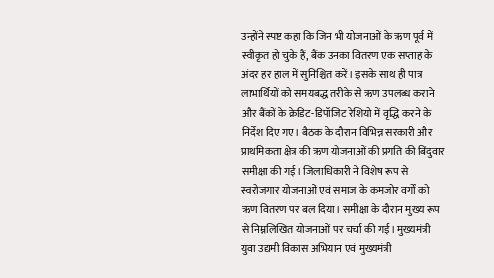उन्होंने स्पष्ट कहा कि जिन भी योजनाओं के ऋण पूर्व में स्वीकृत हो चुके हैं, बैंक उनका वितरण एक सप्ताह के अंदर हर हाल में सुनिश्चित करें। इसके साथ ही पात्र लाभार्थियों को समयबद्ध तरीके से ऋण उपलब्ध कराने और बैंकों के क्रेडिट-डिपॉजिट रेशियो में वृद्धि करने के निर्देश दिए गए। बैठक के दौरान विभिन्न सरकारी और प्राथमिकता क्षेत्र की ऋण योजनाओं की प्रगति की बिंदुवार समीक्षा की गई। जिलाधिकारी ने विशेष रूप से स्वरोजगार योजनाओं एवं समाज के कमजोर वर्गों को ऋण वितरण पर बल दिया। समीक्षा के दौरान मुख्य रूप से निम्नलिखित योजनाओं पर चर्चा की गई। मुख्यमंत्री युवा उद्यमी विकास अभियान एवं मुख्यमंत्री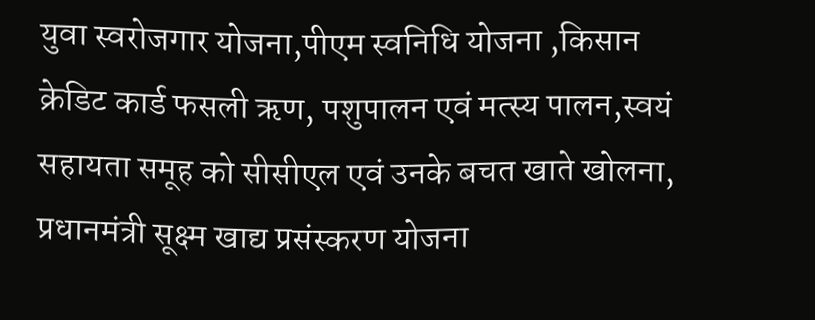युवा स्वरोजगार योजना,पीएम स्वनिधि योजना ,किसान क्रेडिट कार्ड फसली ऋण, पशुपालन एवं मत्स्य पालन,स्वयं सहायता समूह को सीसीएल एवं उनके बचत खाते खोलना, प्रधानमंत्री सूक्ष्म खाद्य प्रसंस्करण योजना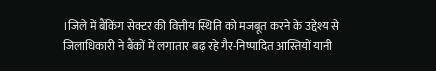।जिले में बैंकिंग सेक्टर की वित्तीय स्थिति को मजबूत करने के उद्देश्य से जिलाधिकारी ने बैंकों में लगातार बढ़ रहे गैर-निष्पादित आस्तियों यानी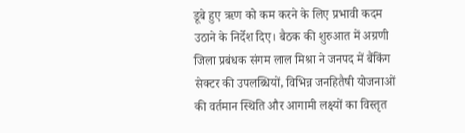डूबे हुए ऋण को कम करने के लिए प्रभावी कदम उठाने के निर्देश दिए। बैठक की शुरुआत में अग्रणी जिला प्रबंधक संगम लाल मिश्रा ने जनपद में बैंकिंग सेक्टर की उपलब्धियों, विभिन्न जनहितैषी योजनाओं की वर्तमान स्थिति और आगामी लक्ष्यों का विस्तृत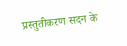प्रस्तुतीकरण सदन के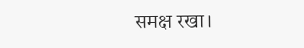समक्ष रखा।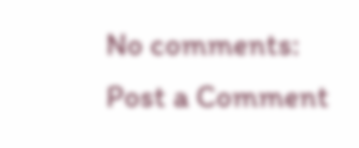No comments:
Post a Comment